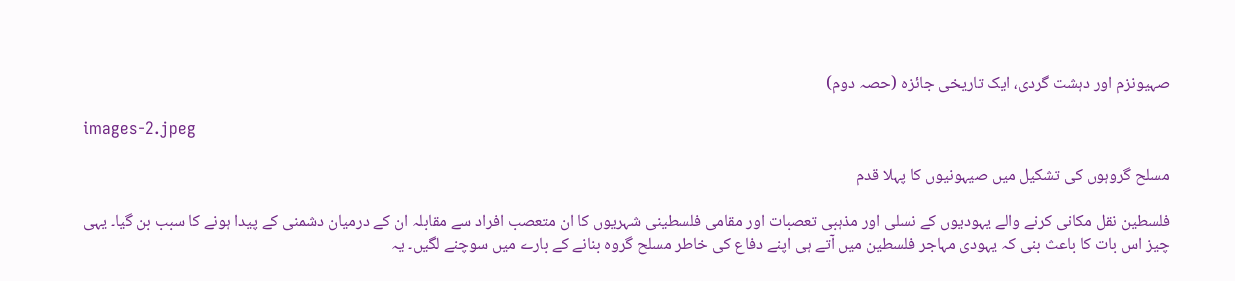صہیونزم اور دہشت گردی، ایک تاریخی جائزہ (حصہ دوم)

images-2.jpeg

مسلح گروہوں کی تشکیل میں صیہونیوں کا پہلا قدم

فلسطین نقل مکانی کرنے والے یہودیوں کے نسلی اور مذہبی تعصبات اور مقامی فلسطینی شہریوں کا ان متعصب افراد سے مقابلہ ان کے درمیان دشمنی کے پیدا ہونے کا سبب بن گیا۔ یہی چیز اس بات کا باعث بنی کہ یہودی مہاجر فلسطین میں آتے ہی اپنے دفاع کی خاطر مسلح گروہ بنانے کے بارے میں سوچنے لگیں۔ یہ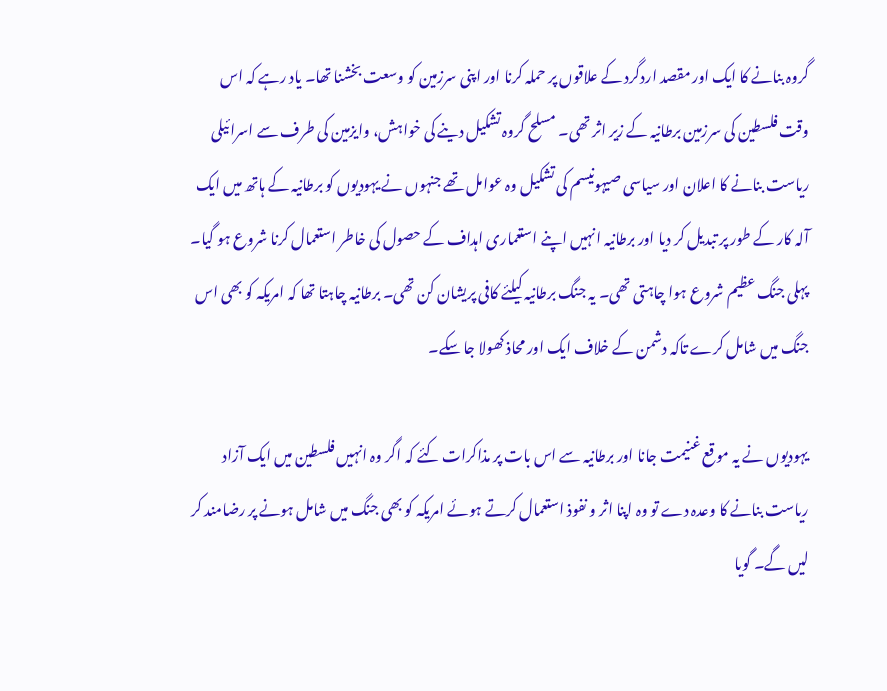گروہ بنانے کا ایک اور مقصد اردگرد کے علاقوں پر حملہ کرنا اور اپنی سرزمین کو وسعت بخشنا تھا۔ یاد رہے کہ اس وقت فلسطین کی سرزمین برطانیہ کے زیر اثر تھی۔ مسلح گروہ تشکیل دینے کی خواہش، وایزمین کی طرف سے اسرائیلی ریاست بنانے کا اعلان اور سیاسی صیہونیسم کی تشکیل وہ عوامل تھے جنہوں نے یہودیوں کو برطانیہ کے ہاتھ میں ایک آلہ کار کے طور پر تبدیل کر دیا اور برطانیہ انہیں اپنے استعماری اہداف کے حصول کی خاطر استعمال کرنا شروع ہو گیا۔ پہلی جنگ عظیم شروع ہوا چاہتی تھی۔ یہ جنگ برطانیہ کیلئے کافی پریشان کن تھی۔ برطانیہ چاہتا تھا کہ امریکہ کو بھی اس جنگ میں شامل کرے تاکہ دشمن کے خلاف ایک اور محاذ کھولا جا سکے۔

یہودیوں نے یہ موقع غنیمت جانا اور برطانیہ سے اس بات پر مذاکرات کئے کہ اگر وہ انہیں فلسطین میں ایک آزاد ریاست بنانے کا وعدہ دے تو وہ اپنا اثر و نفوذ استعمال کرتے ہوئے امریکہ کو بھی جنگ میں شامل ہونے پر رضامند کر لیں گے۔ گویا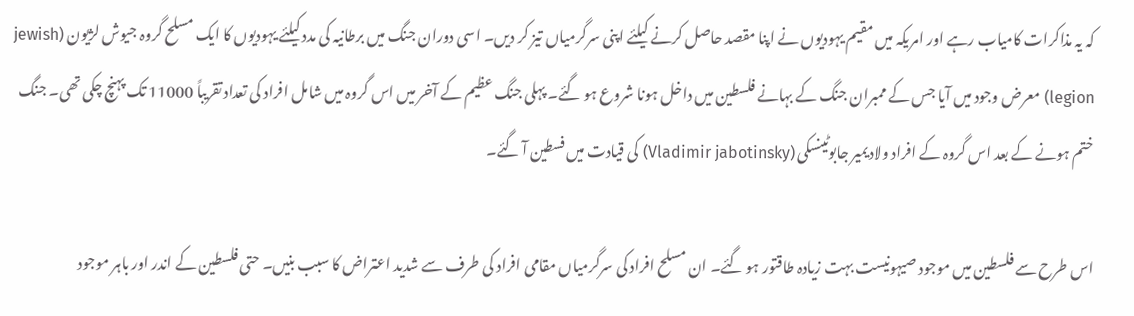کہ یہ مذاکرات کامیاب رہے اور امریکہ میں مقیم یہودیوں نے اپنا مقصد حاصل کرنے کیلئے اپنی سرگرمیاں تیز کر دیں۔ اسی دوران جنگ میں برطانیہ کی مدد کیلئے یہودیوں کا ایک مسلح گروہ جیوش لژیون (jewish legion) معرض وجود میں آیا جس کے ممبران جنگ کے بہانے فلسطین میں داخل ہونا شروع ہو گئے۔ پہلی جنگ عظیم کے آخر میں اس گروہ میں شامل افراد کی تعداد تقریباً 11000 تک پہنچ چکی تھی۔ جنگ ختم ہونے کے بعد اس گروہ کے افراد ولادیمیر جابوٹینسکی (Vladimir jabotinsky) کی قیادت میں فسطین آ گئے۔

اس طرح سے فلسطین میں موجود صیہونیست بہت زیادہ طاقتور ہو گئے۔ ان مسلح افراد کی سرگرمیاں مقامی افراد کی طرف سے شدید اعتراض کا سبب بنیں۔ حتی فلسطین کے اندر اور باہر موجود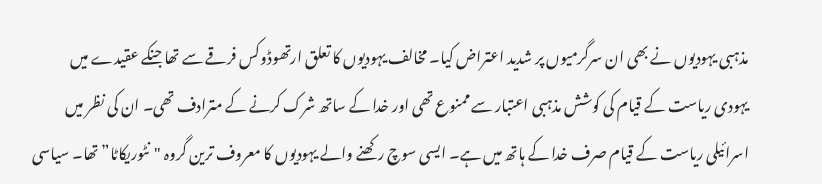مذہبی یہودیوں نے بھی ان سرگرمیوں پر شدید اعتراض کیا۔ مخالف یہودیوں کا تعلق ارتھوڈوکس فرقے سے تھا جنکے عقیدے میں یہودی ریاست کے قیام کی کوشش مذہبی اعتبار سے ممنوع تھی اور خدا کے ساتھ شرک کرنے کے مترادف تھی۔ ان کی نظر میں اسرائیلی ریاست کے قیام صرف خدا کے ہاتھ میں ہے۔ ایسی سوچ رکھنے والے یہودیوں کا معروف ترین گروہ "نٹوریکاٹا” تھا۔ سیاسی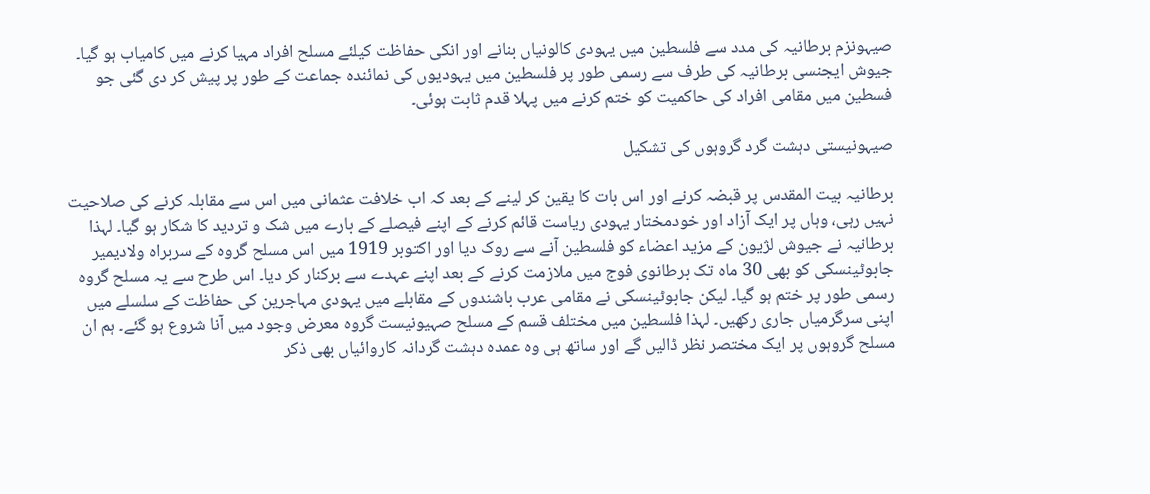صیہونزم برطانیہ کی مدد سے فلسطین میں یہودی کالونیاں بنانے اور انکی حفاظت کیلئے مسلح افراد مہیا کرنے میں کامیاب ہو گیا۔ جیوش ایجنسی برطانیہ کی طرف سے رسمی طور پر فلسطین میں یہودیوں کی نمائندہ جماعت کے طور پر پیش کر دی گئی جو فسطین میں مقامی افراد کی حاکمیت کو ختم کرنے میں پہلا قدم ثابت ہوئی۔

صیہونیستی دہشت گرد گروہوں کی تشکیل

برطانیہ بیت المقدس پر قبضہ کرنے اور اس بات کا یقین کر لینے کے بعد کہ اب خلافت عثمانی میں اس سے مقابلہ کرنے کی صلاحیت نہیں رہی، وہاں پر ایک آزاد اور خودمختار یہودی ریاست قائم کرنے کے اپنے فیصلے کے بارے میں شک و تردید کا شکار ہو گیا۔ لہذا برطانیہ نے جیوش لژیون کے مزید اعضاء کو فلسطین آنے سے روک دیا اور اکتوبر 1919 میں اس مسلح گروہ کے سربراہ ولادیمیر جابوٹینسکی کو بھی 30 ماہ تک برطانوی فوج میں ملازمت کرنے کے بعد اپنے عہدے سے برکنار کر دیا۔ اس طرح سے یہ مسلح گروہ رسمی طور پر ختم ہو گیا۔ لیکن جابوٹینسکی نے مقامی عرب باشندوں کے مقابلے میں یہودی مہاجرین کی حفاظت کے سلسلے میں اپنی سرگرمیاں جاری رکھیں۔ لہذا فلسطین میں مختلف قسم کے مسلح صہیونیست گروہ معرض وجود میں آنا شروع ہو گئے۔ ہم ان مسلح گروہوں پر ایک مختصر نظر ڈالیں گے اور ساتھ ہی وہ عمدہ دہشت گردانہ کاروائیاں بھی ذکر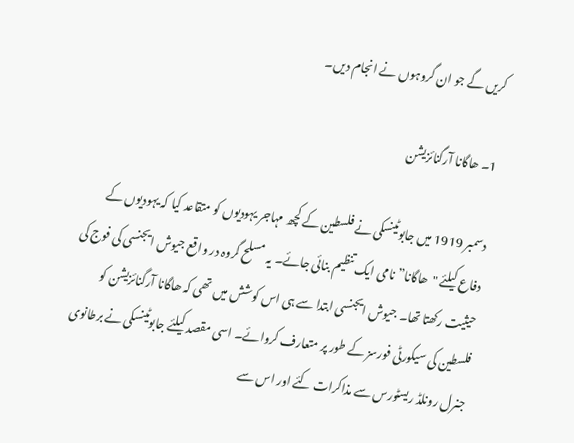کریں گے جو ان گروہوں نے انجام دیں۔

1۔ ھاگانا آرگنائزیشن

دسمبر 1919 میں جابوٹینسکی نے فلسطین کے کچھ مہاجر یہودیوں کو متقاعد کیا کہ یہودیوں کے دفاع کیلئے "ھاگانا” نامی ایک تنظیم بنائی جائے۔ یہ مسلح گروہ در واقع جیوش ایجنسی کی فوج کی حیثیت رکھتا تھا۔ جیوش ایجنسی ابتدا سے ہی اس کوشش میں تھی کہ ھاگانا آرگنائزیشن کو فلسطین کی سیکورٹی فورسز کے طور پر متعارف کروائے۔ اسی مقصد کیلئے جابوٹینسکی نے برطانوی جنرل رونلڈ ریسٹورس سے مذاکرات کئے اور اس سے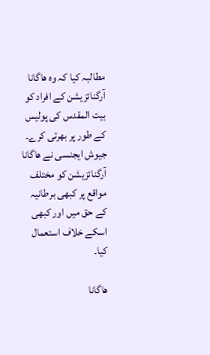مطالبہ کیا کہ وہ ھاگانا آرگنائزیشن کے افراد کو بیت المقدس کی پولیس کے طور پر بھرتی کرے۔ جیوش ایجنسی نے ھاگانا آرگنائزیشن کو مختلف مواقع پر کبھی برطانیہ کے حق میں اور کبھی اسکے خلاف استعمال کیا۔

ھاگانا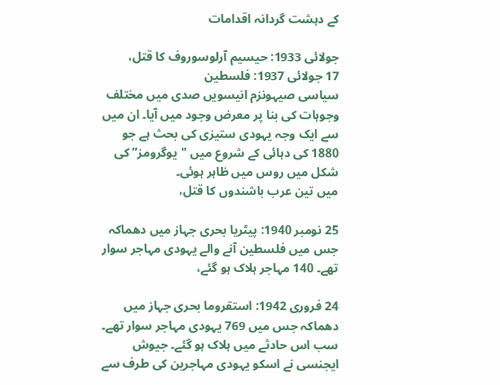کے دہشت گردانہ اقدامات

جولائی 1933: حیسیم آرلوسوروف کا قتل،
17 جولائی 1937: فلسطین
سیاسی صیہونزم انیسویں صدی میں مختلف وجوہات کی بنا پر معرض وجود میں آیا۔ ان میں سے ایک وجہ یہودی ستیزی کی بحث ہے جو 1880 کی دہائی کے شروع میں "یوگرومز” کی شکل میں روس میں ظاہر ہوئی۔
میں تین عرب باشندوں کا قتل،

25 نومبر 1940: پیٹریا بحری جہاز میں دھماکہ جس میں فلسطین آنے والے یہودی مہاجر سوار تھے۔ 140 مہاجر ہلاک ہو گئے،

24 فروری 1942: استقروما بحری جہاز میں دھماکہ جس میں 769 یہودی مہاجر سوار تھے۔ سب اس حادثے میں ہلاک ہو گئے۔ جیوش ایجنسی نے اسکو یہودی مہاجرین کی طرف سے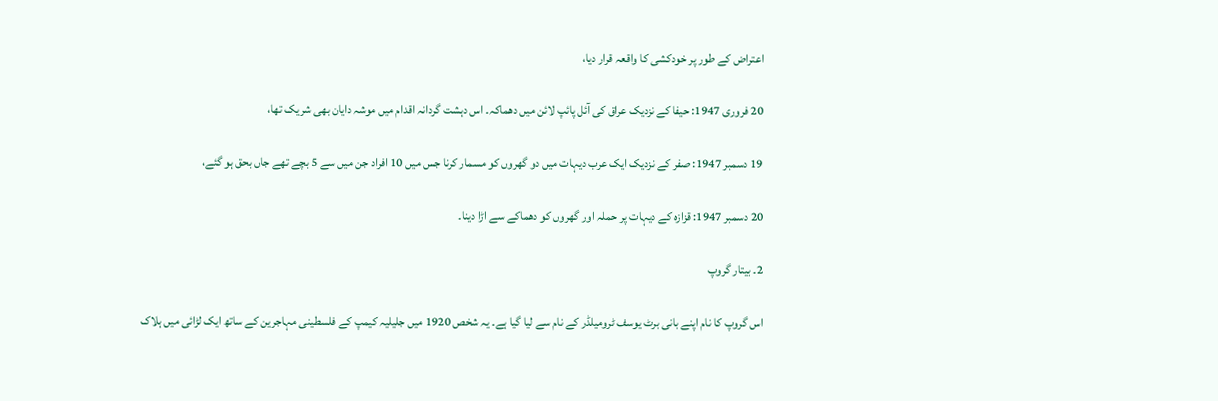اعتراض کے طور پر خودکشی کا واقعہ قرار دیا،

20 فروری 1947: حیفا کے نزدیک عراق کی آئل پائپ لائن میں دھماکہ۔ اس دہشت گردانہ اقدام میں موشہ دایان بھی شریک تھا،

19 دسمبر 1947: صفر کے نزدیک ایک عرب دیہات میں دو گھروں کو مسمار کرنا جس میں 10 افراد جن میں سے 5 بچے تھے جاں بحق ہو گئے،

20 دسمبر 1947: قزازہ کے دیہات پر حملہ اور گھروں کو دھماکے سے اڑا دینا۔

2۔ بیتار گروپ

اس گروپ کا نام اپنے بانی برٹ یوسف ٹرومیلڈر کے نام سے لیا گیا ہے۔ یہ شخص 1920 میں جلیلیہ کیمپ کے فلسطینی مہاجرین کے ساتھ ایک لڑائی میں ہلاک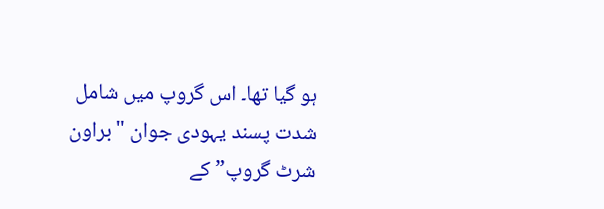ہو گیا تھا۔ اس گروپ میں شامل شدت پسند یہودی جوان "براون شرٹ گروپ” کے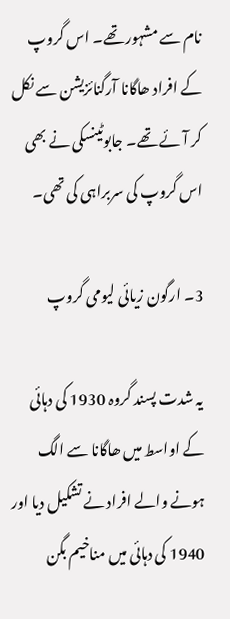نام سے مشہور تھے۔ اس گروپ کے افراد ھاگانا آرگنائزیشن سے نکل کر آئے تھے۔ جابوٹینسکی نے بھی اس گروپ کی سربراہی کی تھی۔

3۔ ارگون زیائی لیومی گروپ

یہ شدت پسند گروہ 1930 کی دہائی کے اواسط میں ھاگانا سے الگ ہونے والے افراد نے تشکیل دیا اور 1940 کی دہائی میں مناخیم بگن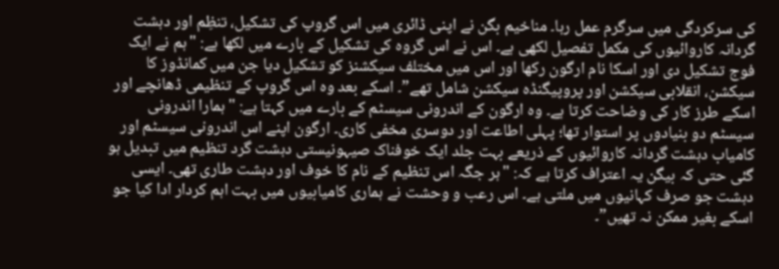کی سرکردگی میں سرگرم عمل رہا۔ مناخیم بگن نے اپنی ڈائری میں اس گروپ کی تشکیل، تنظِم اور دہشت گردانہ کاروائیوں کی مکمل تفصیل لکھی ہے۔ اس نے اس گروہ کی تشکیل کے بارے میں لکھا ہے: "ہم نے ایک فوج تشکیل دی اور اسکا نام ارگون رکھا اور اس میں مختلف سیکشنز کو تشکیل دیا جن میں کمانڈوز کا سیکشن، انقلابی سیکشن اور پروپیگنڈہ سیکشن شامل تھے”۔ اسکے بعد وہ اس گروپ کے تنظیمی ڈھانچے اور اسکے طرز کار کی وضاحت کرتا ہے۔ وہ ارگون کے اندرونی سیسٹم کے بارے میں کہتا ہے: "ہمارا اندرونی سیسٹم دو بنیادوں پر استوار تھا؛ پہلی اطاعت اور دوسری مخفی کاری۔ ارگون اپنے اس اندرونی سیسٹم اور کامیاب دہشت گردانہ کاروائیوں کے ذریعے بہت جلد ایک خوفناک صیہونیستی دہشت گرد تنظیم میں تبدیل ہو گئی حتی کہ بیگن یہ اعتراف کرتا ہے کہ: "ہر جگہ اس تنظیم کے نام کا خوف اور دہشت طاری تھی۔ ایسی دہشت جو صرف کہانیوں میں ملتی ہے۔ اس رعب و وحشت نے ہماری کامیابیوں میں بہت اہم کردار ادا کیا جو اسکے بغیر ممکن نہ تھیں”۔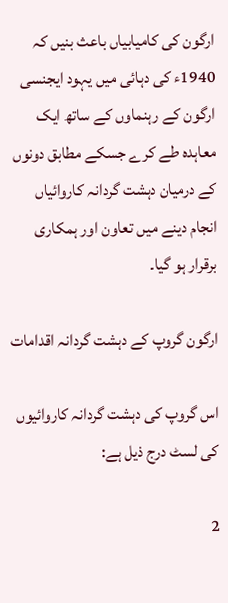ارگون کی کامیابیاں باعث بنیں کہ 1940ء کی دہائی میں یہود ایجنسی ارگون کے رہنماوں کے ساتھ ایک معاہدہ طے کرے جسکے مطابق دونوں کے درمیان دہشت گردانہ کاروائیاں انجام دینے میں تعاون اور ہمکاری برقرار ہو گیا۔

ارگون گروپ کے دہشت گردانہ اقدامات

اس گروپ کی دہشت گردانہ کاروائیوں کی لسٹ درج ذیل ہے:

2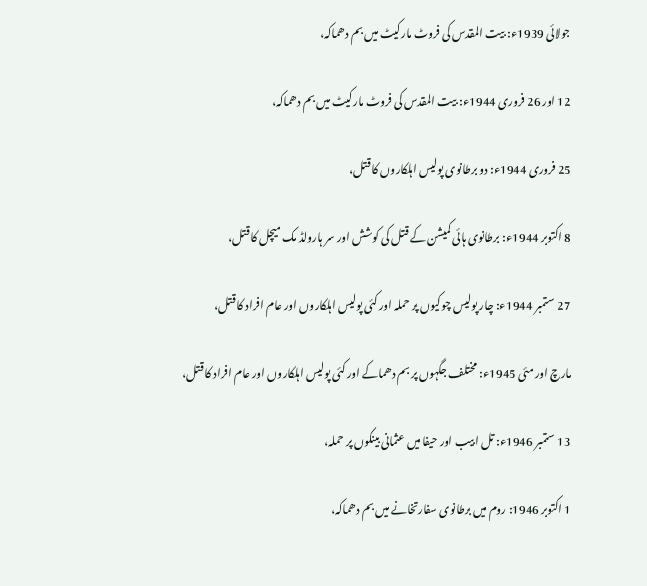جولائی 1939ء: بیت المقدس کی فروٹ مارکیٹ میں بم دھماکہ،

12 اور 26 فروری 1944ء: بیت المقدس کی فروٹ مارکیٹ میں بم دھماکہ،

25 فروری 1944ء: دو برطانوی پولیس اہلکاروں کا قتل،

8 اکتوبر 1944ء: برطانوی ہائی کمیشن کے قتل کی کوشش اور سر ہارولڈ مک میچل کا قتل،

27 ستمبر 1944ء: چار پولیس چوکیوں پر حملہ اور کئی پولیس اہلکاروں اور عام افراد کا قتل،

مارچ اور مئی 1945ء: مختلف جگہوں پر بم دھماکے اور کئی پولیس اہلکاروں اور عام افراد کا قتل،

13 ستمبر 1946ء: تل ابیب اور حیفا میں عثمانی بینکوں پر حملہ،

1 اکتوبر 1946: روم میں برطانوی سفارتخانے میں بم دھماکہ،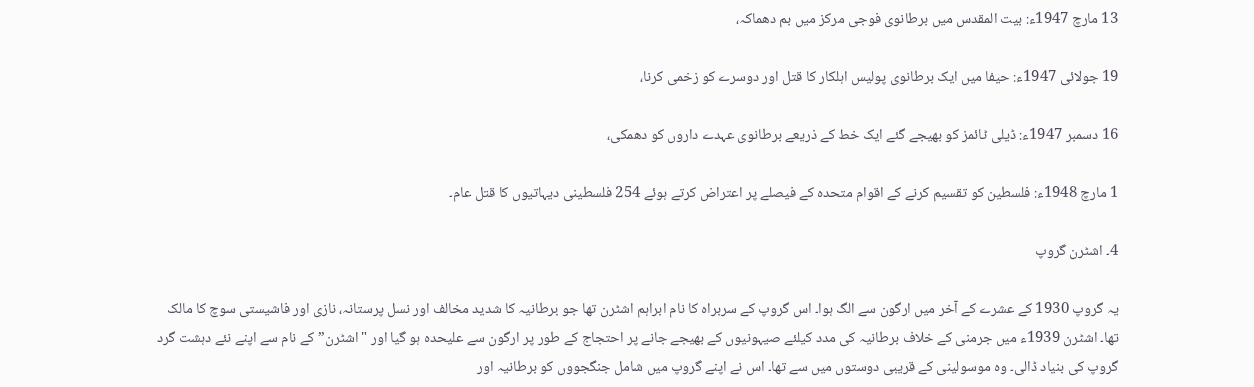13 مارچ 1947ء: بیت المقدس میں برطانوی فوجی مرکز میں بم دھماکہ،

19 جولائی 1947ء: حیفا میں ایک برطانوی پولیس اہلکار کا قتل اور دوسرے کو زخمی کرنا،

16 دسمبر 1947ء: ڈیلی ٹائمز کو بھیجے گئے ایک خط کے ذریعے برطانوی عہدے داروں کو دھمکی،

1 مارچ 1948ء: فلسطین کو تقسیم کرنے کے اقوام متحدہ کے فیصلے پر اعتراض کرتے ہوئے 254 فلسطینی دیہاتیوں کا قتل عام۔

4۔ اشٹرن گروپ

یہ گروپ 1930 کے عشرے کے آخر میں ارگون سے الگ ہوا۔ اس گروپ کے سربراہ کا نام ابراہم اشٹرن تھا جو برطانیہ کا شدید مخالف اور نسل پرستانہ، نازی اور فاشیستی سوچ کا مالک تھا۔ اشٹرن 1939ء میں جرمنی کے خلاف برطانیہ کی مدد کیلئے صیہونیوں کے بھیجے جانے پر احتجاج کے طور پر ارگون سے علیحدہ ہو گیا اور "اشٹرن” کے نام سے اپنے نئے دہشت گرد گروپ کی بنیاد ڈالی۔ وہ موسولینی کے قریبی دوستوں میں سے تھا۔ اس نے اپنے گروپ میں شامل جنگجووں کو برطانیہ اور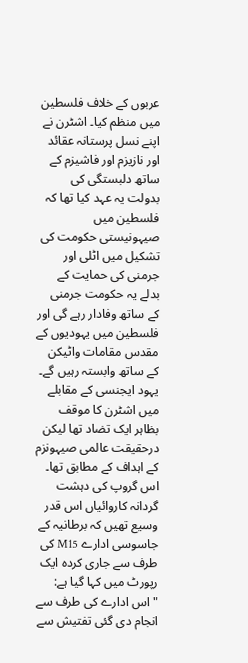عربوں کے خلاف فلسطین میں منظم کیا۔ اشٹرن نے اپنے نسل پرستانہ عقائد اور نازیزم اور فاشیزم کے ساتھ دلبستگی کی بدولت یہ عہد کیا تھا کہ فلسطین میں صیہونیستی حکومت کی تشکیل میں اٹلی اور جرمنی کی حمایت کے بدلے یہ حکومت جرمنی کے ساتھ وفادار رہے گی اور فلسطین میں یہودیوں کے مقدس مقامات واٹیکن کے ساتھ وابستہ رہیں گے۔ یہود ایجنسی کے مقابلے میں اشٹرن کا موقف بظاہر ایک تضاد تھا لیکن درحقیقت عالمی صیہونزم کے اہداف کے مطابق تھا۔ اس گروپ کی دہشت گردانہ کاروائیاں اس قدر وسیع تھیں کہ برطانیہ کے جاسوسی ادارے M15 کی طرف سے جاری کردہ ایک رپورٹ میں کہا گیا ہے: "اس ادارے کی طرف سے انجام دی گئی تفتیش سے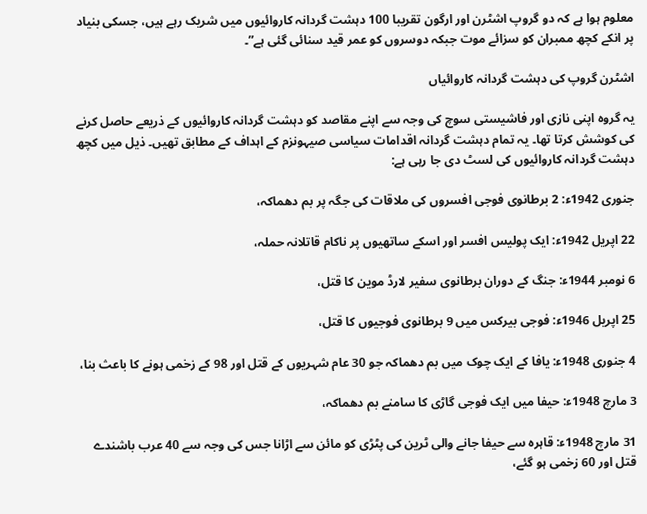معلوم ہوا ہے کہ دو گروپ اشٹرن اور ارگون تقریبا 100 دہشت گردانہ کاروائیوں میں شریک رہے ہیں، جسکی بنیاد پر انکے کچھ ممبران کو سزائے موت جبکہ دوسروں کو عمر قید سنائی گئی ہے”۔

اشٹرن گروپ کی دہشت گردانہ کاروائیاں

یہ گروہ اپنی نازی اور فاشیستی سوچ کی وجہ سے اپنے مقاصد کو دہشت گردانہ کاروائیوں کے ذریعے حاصل کرنے کی کوشش کرتا تھا۔ یہ تمام دہشت گردانہ اقدامات سیاسی صیہونزم کے اہداف کے مطابق تھیں۔ ذیل میں کچھ دہشت گردانہ کاروائیوں کی لسٹ دی جا رہی ہے:

جنوری 1942ء: 2 برطانوی فوجی افسروں کی ملاقات کی جگہ پر بم دھماکہ،

22 اپریل 1942ء: ایک پولیس افسر اور اسکے ساتھیوں پر ناکام قاتلانہ حملہ،

6 نومبر 1944ء: جنگ کے دوران برطانوی سفیر لارڈ موین کا قتل،

25 اپریل 1946ء: فوجی بیرکس میں 9 برطانوی فوجیوں کا قتل،

4 جنوری 1948ء: یافا کے ایک چوک میں بم دھماکہ جو 30 عام شہریوں کے قتل اور 98 کے زخمی ہونے کا باعث بنا،

3 مارچ 1948ء: حیفا میں ایک فوجی گاڑی کا سامنے بم دھماکہ،

31 مارچ 1948ء: قاہرہ سے حیفا جانے والی ٹرین کی پٹڑی کو مائن سے اڑانا جس کی وجہ سے 40 عرب باشندے قتل اور 60 زخمی ہو گئے،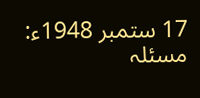17 ستمبر 1948ء: مسئلہ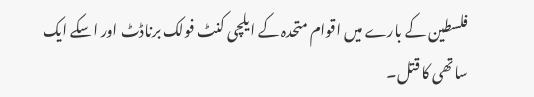فلسطین کے بارے میں اقوام متحدہ کے ایلچی کنٹ فولک برناڈٹ اور اسکے ایک ساتھی کا قتل۔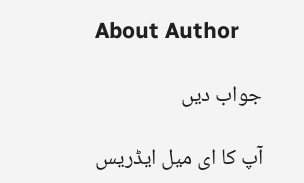About Author

جواب دیں

آپ کا ای میل ایڈریس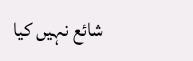شائع نہیں کیا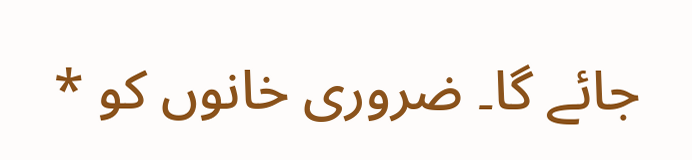جائے گا۔ ضروری خانوں کو *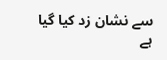سے نشان زد کیا گیا ہے